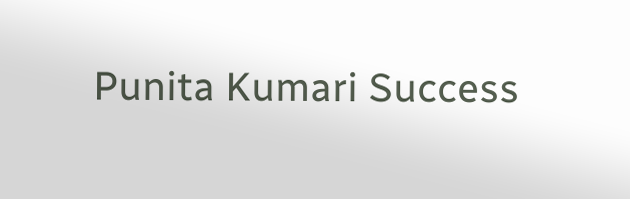Punita Kumari Success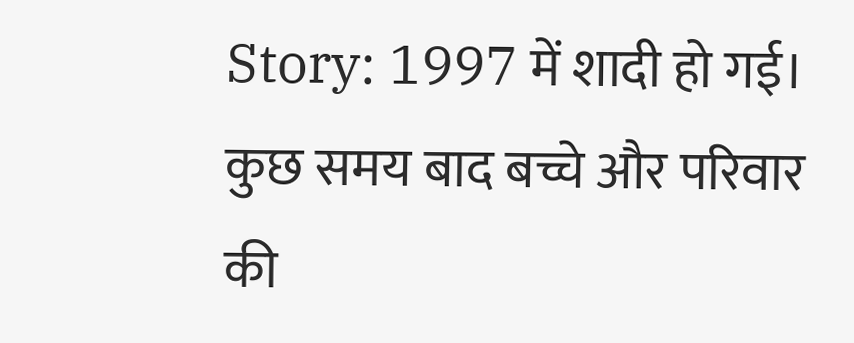Story: 1997 में शादी हो गई। कुछ समय बाद बच्चे और परिवार की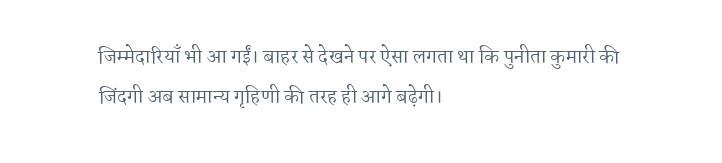जिम्मेदारियाँ भी आ गईं। बाहर से देखने पर ऐसा लगता था कि पुनीता कुमारी की जिंदगी अब सामान्य गृहिणी की तरह ही आगे बढ़ेगी।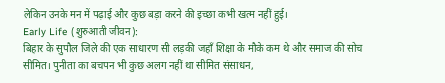लेकिन उनके मन में पढ़ाई और कुछ बड़ा करने की इच्छा कभी खत्म नहीं हुई।
Early Life (शुरुआती जीवन):
बिहार के सुपौल जिले की एक साधारण सी लड़की जहाँ शिक्षा के मौके कम थे और समाज की सोच सीमित। पुनीता का बचपन भी कुछ अलग नहीं था सीमित संसाधन,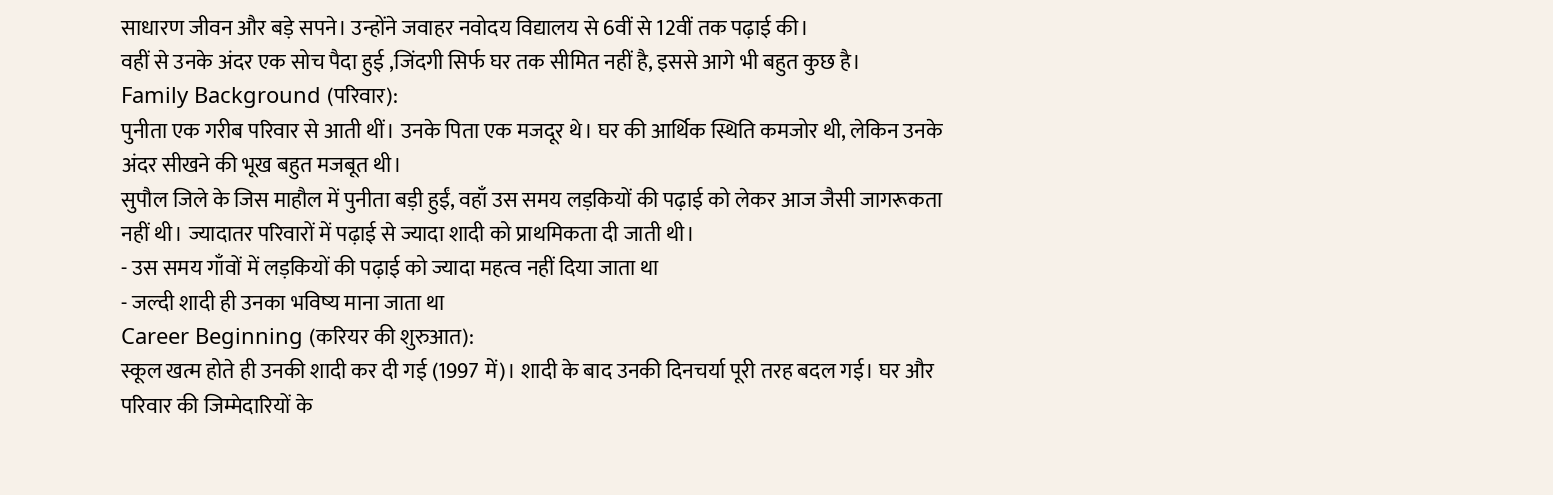साधारण जीवन और बड़े सपने। उन्होंने जवाहर नवोदय विद्यालय से 6वीं से 12वीं तक पढ़ाई की।
वहीं से उनके अंदर एक सोच पैदा हुई ,जिंदगी सिर्फ घर तक सीमित नहीं है, इससे आगे भी बहुत कुछ है।
Family Background (परिवार):
पुनीता एक गरीब परिवार से आती थीं। उनके पिता एक मजदूर थे। घर की आर्थिक स्थिति कमजोर थी, लेकिन उनके अंदर सीखने की भूख बहुत मजबूत थी।
सुपौल जिले के जिस माहौल में पुनीता बड़ी हुईं, वहाँ उस समय लड़कियों की पढ़ाई को लेकर आज जैसी जागरूकता नहीं थी। ज्यादातर परिवारों में पढ़ाई से ज्यादा शादी को प्राथमिकता दी जाती थी।
- उस समय गाँवों में लड़कियों की पढ़ाई को ज्यादा महत्व नहीं दिया जाता था
- जल्दी शादी ही उनका भविष्य माना जाता था
Career Beginning (करियर की शुरुआत):
स्कूल खत्म होते ही उनकी शादी कर दी गई (1997 में)। शादी के बाद उनकी दिनचर्या पूरी तरह बदल गई। घर और परिवार की जिम्मेदारियों के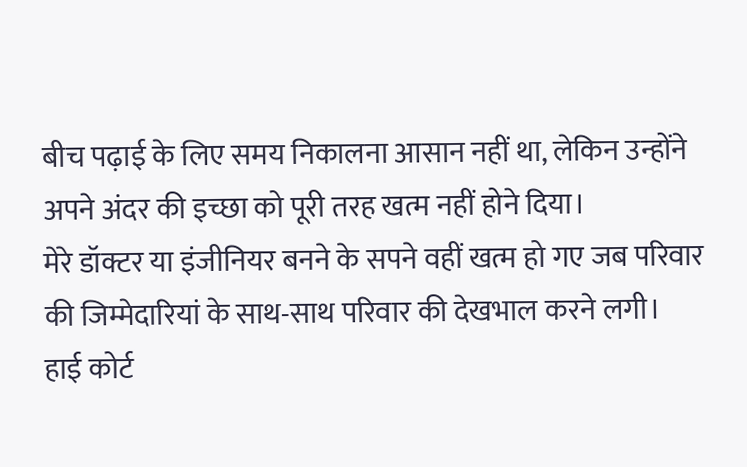बीच पढ़ाई के लिए समय निकालना आसान नहीं था, लेकिन उन्होंने अपने अंदर की इच्छा को पूरी तरह खत्म नहीं होने दिया।
मेरे डॉक्टर या इंजीनियर बनने के सपने वहीं खत्म हो गए जब परिवार की जिम्मेदारियां के साथ-साथ परिवार की देखभाल करने लगी।
हाई कोर्ट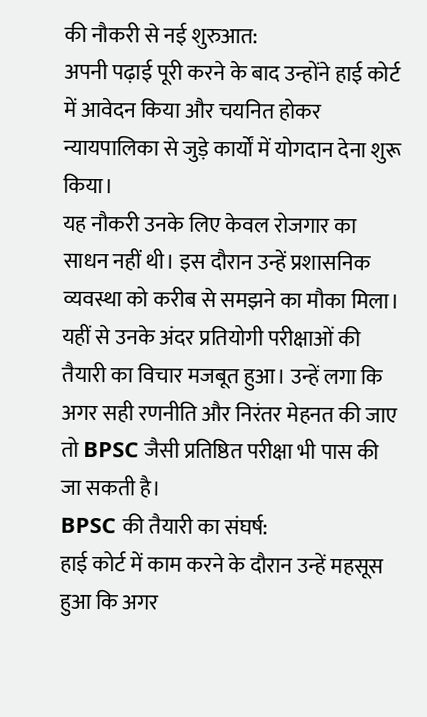की नौकरी से नई शुरुआत:
अपनी पढ़ाई पूरी करने के बाद उन्होंने हाई कोर्ट में आवेदन किया और चयनित होकर न्यायपालिका से जुड़े कार्यों में योगदान देना शुरू किया।
यह नौकरी उनके लिए केवल रोजगार का साधन नहीं थी। इस दौरान उन्हें प्रशासनिक व्यवस्था को करीब से समझने का मौका मिला।
यहीं से उनके अंदर प्रतियोगी परीक्षाओं की तैयारी का विचार मजबूत हुआ। उन्हें लगा कि अगर सही रणनीति और निरंतर मेहनत की जाए तो BPSC जैसी प्रतिष्ठित परीक्षा भी पास की जा सकती है।
BPSC की तैयारी का संघर्ष:
हाई कोर्ट में काम करने के दौरान उन्हें महसूस हुआ कि अगर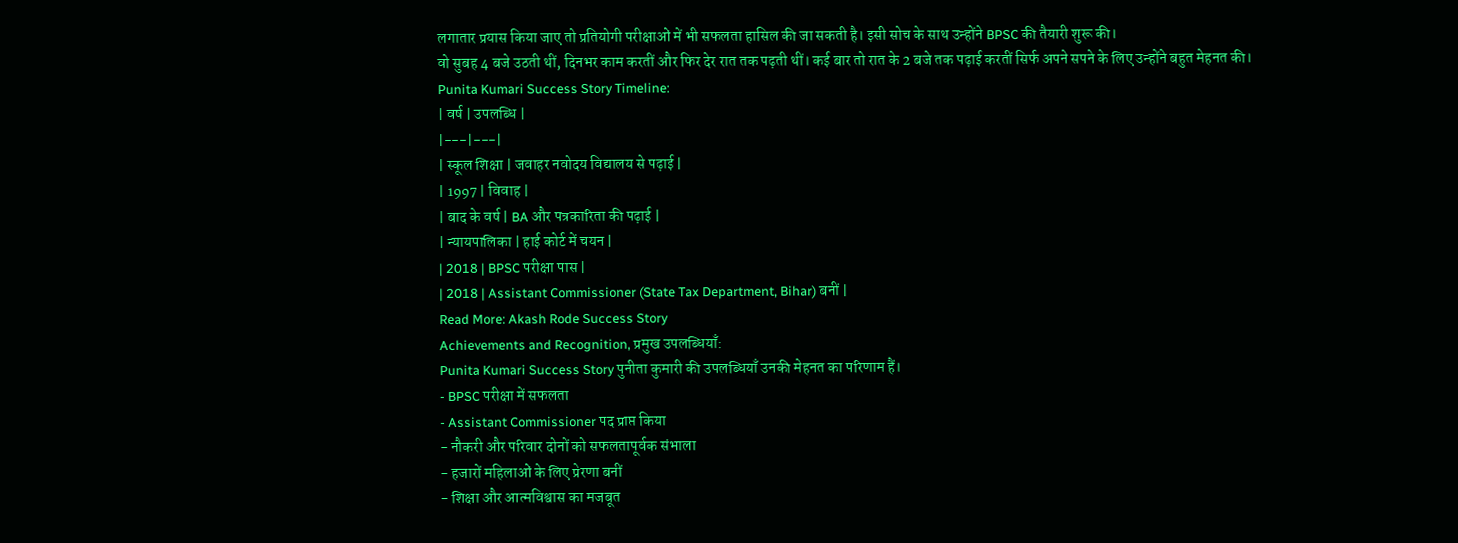लगातार प्रयास किया जाए तो प्रतियोगी परीक्षाओं में भी सफलता हासिल की जा सकती है। इसी सोच के साथ उन्होंने BPSC की तैयारी शुरू की।
वो सुबह 4 बजे उठती थीं, दिनभर काम करतीं और फिर देर रात तक पढ़ती थीं। कई बार तो रात के 2 बजे तक पढ़ाई करतीं सिर्फ अपने सपने के लिए उन्होंने बहुत मेहनत की।
Punita Kumari Success Story Timeline:
| वर्ष | उपलब्धि |
|---|---|
| स्कूल शिक्षा | जवाहर नवोदय विद्यालय से पढ़ाई |
| 1997 | विवाह |
| बाद के वर्ष | BA और पत्रकारिता की पढ़ाई |
| न्यायपालिका | हाई कोर्ट में चयन |
| 2018 | BPSC परीक्षा पास |
| 2018 | Assistant Commissioner (State Tax Department, Bihar) बनीं |
Read More: Akash Rode Success Story
Achievements and Recognition, प्रमुख उपलब्धियाँ:
Punita Kumari Success Story पुनीता कुमारी की उपलब्धियाँ उनकी मेहनत का परिणाम हैं।
- BPSC परीक्षा में सफलता
- Assistant Commissioner पद प्राप्त किया
- नौकरी और परिवार दोनों को सफलतापूर्वक संभाला
- हजारों महिलाओं के लिए प्रेरणा बनीं
- शिक्षा और आत्मविश्वास का मजबूत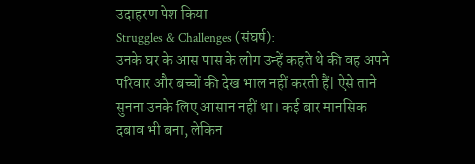उदाहरण पेश किया
Struggles & Challenges (संघर्ष):
उनके घर के आस पास के लोग उन्हें कहते थे की वह अपने परिवार और बच्चों की देख भाल नहीं करती हैं| ऐसे ताने सुनना उनके लिए आसान नहीं था। कई बार मानसिक दबाव भी बना, लेकिन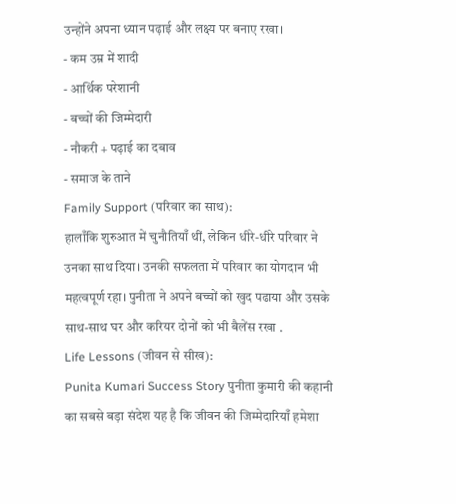उन्होंने अपना ध्यान पढ़ाई और लक्ष्य पर बनाए रखा।
- कम उम्र में शादी
- आर्थिक परेशानी
- बच्चों की जिम्मेदारी
- नौकरी + पढ़ाई का दबाव
- समाज के ताने
Family Support (परिवार का साथ):
हालाँकि शुरुआत में चुनौतियाँ थीं, लेकिन धीरे-धीरे परिवार ने उनका साथ दिया। उनकी सफलता में परिवार का योगदान भी महत्वपूर्ण रहा। पुनीता ने अपने बच्चों को खुद पढाया और उसके साथ-साथ घर और करियर दोनों को भी बैलेंस रखा .
Life Lessons (जीवन से सीख):
Punita Kumari Success Story पुनीता कुमारी की कहानी का सबसे बड़ा संदेश यह है कि जीवन की जिम्मेदारियाँ हमेशा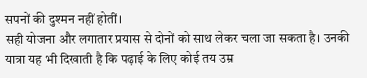सपनों की दुश्मन नहीं होतीं।
सही योजना और लगातार प्रयास से दोनों को साथ लेकर चला जा सकता है। उनकी यात्रा यह भी दिखाती है कि पढ़ाई के लिए कोई तय उम्र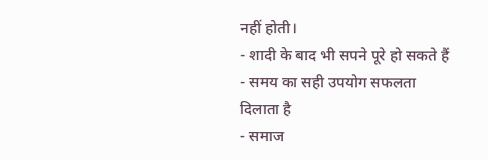नहीं होती।
- शादी के बाद भी सपने पूरे हो सकते हैं
- समय का सही उपयोग सफलता दिलाता है
- समाज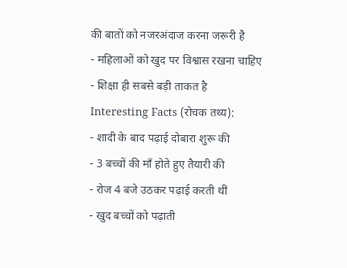की बातों को नजरअंदाज करना जरूरी है
- महिलाओं को खुद पर विश्वास रखना चाहिए
- शिक्षा ही सबसे बड़ी ताकत है
Interesting Facts (रोचक तथ्य):
- शादी के बाद पढ़ाई दोबारा शुरू की
- 3 बच्चों की माँ होते हुए तैयारी की
- रोज 4 बजे उठकर पढ़ाई करती थीं
- खुद बच्चों को पढ़ाती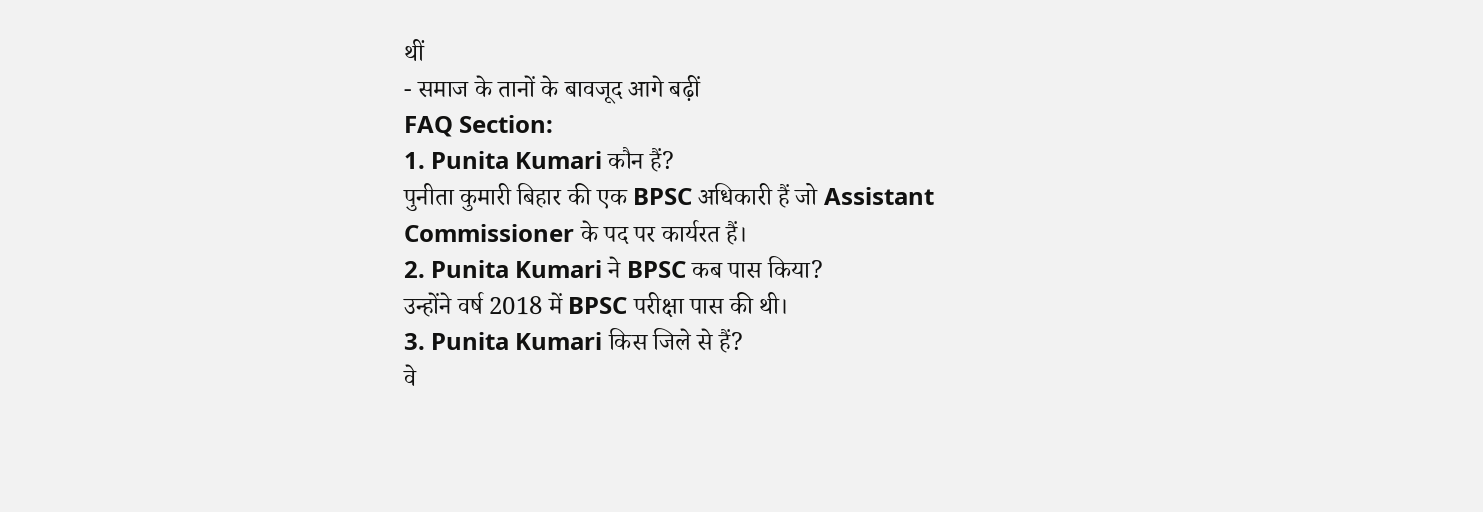थीं
- समाज के तानों के बावजूद आगे बढ़ीं
FAQ Section:
1. Punita Kumari कौन हैं?
पुनीता कुमारी बिहार की एक BPSC अधिकारी हैं जो Assistant Commissioner के पद पर कार्यरत हैं।
2. Punita Kumari ने BPSC कब पास किया?
उन्होंने वर्ष 2018 में BPSC परीक्षा पास की थी।
3. Punita Kumari किस जिले से हैं?
वे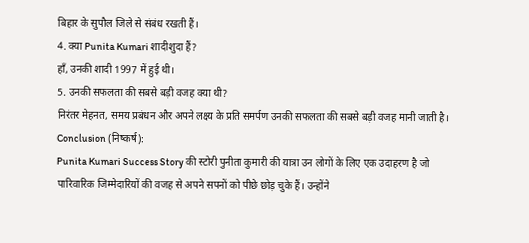बिहार के सुपौल जिले से संबंध रखती हैं।
4. क्या Punita Kumari शादीशुदा हैं?
हाँ, उनकी शादी 1997 में हुई थी।
5. उनकी सफलता की सबसे बड़ी वजह क्या थी?
निरंतर मेहनत, समय प्रबंधन और अपने लक्ष्य के प्रति समर्पण उनकी सफलता की सबसे बड़ी वजह मानी जाती है।
Conclusion (निष्कर्ष):
Punita Kumari Success Story की स्टोरी पुनीता कुमारी की यात्रा उन लोगों के लिए एक उदाहरण है जो पारिवारिक जिम्मेदारियों की वजह से अपने सपनों को पीछे छोड़ चुके हैं। उन्होंने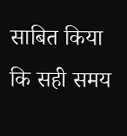साबित किया कि सही समय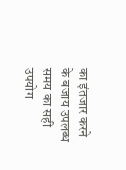का इंतजार करने के बजाय उपलब्ध समय का सही उपयोग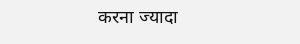करना ज्यादा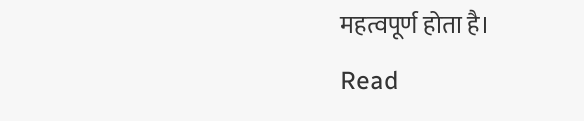महत्वपूर्ण होता है।
Read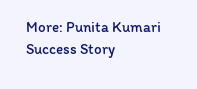More: Punita Kumari Success Story